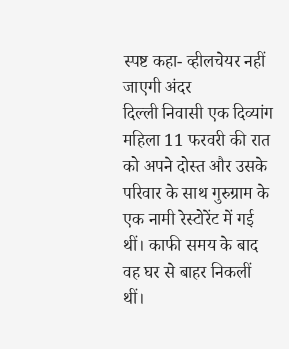स्पष्ट कहा- व्हीलचेयर नहीं जाएगी अंदर
दिल्ली निवासी एक दिव्यांग महिला 11 फरवरी की रात को अपने दोस्त और उसके परिवार के साथ गुरुग्राम के एक नामी रेस्टोरेंट में गई थीं। काफी समय के बाद वह घर से बाहर निकलीं थीं।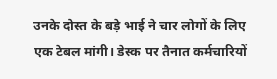उनके दोस्त के बड़े भाई ने चार लोगों के लिए एक टेबल मांगी। डेस्क पर तैनात कर्मचारियों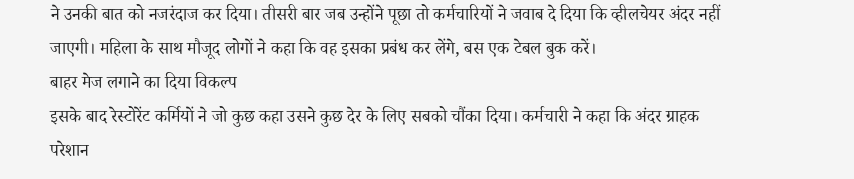ने उनकी बात को नजरंदाज कर दिया। तीसरी बार जब उन्होंने पूछा तो कर्मचारियों ने जवाब दे दिया कि व्हीलचेयर अंदर नहीं जाएगी। महिला के साथ मौजूद लोगों ने कहा कि वह इसका प्रबंध कर लेंगे, बस एक टेबल बुक करें।
बाहर मेज लगाने का दिया विकल्प
इसके बाद रेस्टोरेंट कर्मियों ने जो कुछ कहा उसने कुछ देर के लिए सबको चौंका दिया। कर्मचारी ने कहा कि अंदर ग्राहक परेशान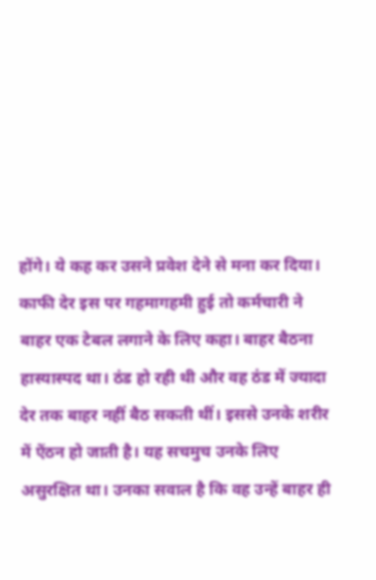होंगे। ये कह कर उसने प्रवेश देने से मना कर दिया। काफी देर इस पर गहमागहमी हुई तो कर्मचारी ने बाहर एक टेबल लगाने के लिए कहा। बाहर बैठना हास्यास्पद था। ठंड हो रही थी और वह ठंड में ज्यादा देर तक बाहर नहीं बैठ सकती थीं। इससे उनके शरीर में ऐंठन हो जाती है। यह सचमुच उनके लिए असुरक्षित था। उनका सवाल है कि वह उन्हें बाहर ही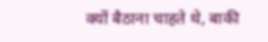क्यों बैठाना चाहते थे, बाकी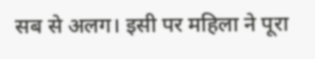सब से अलग। इसी पर महिला ने पूरा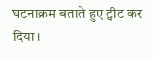घटनाक्रम बताते हुए ट्वीट कर दिया।